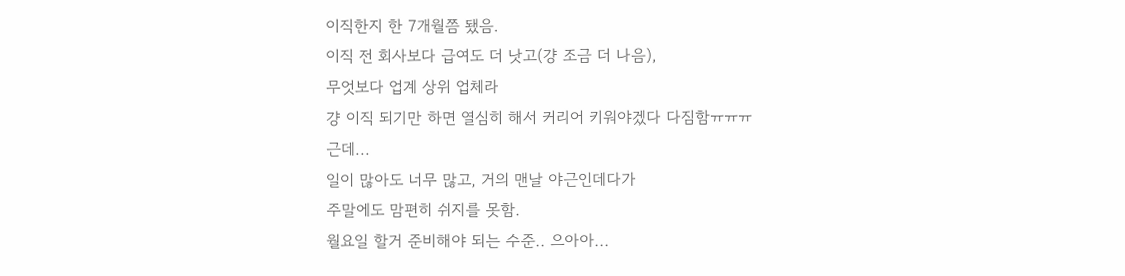이직한지 한 7개월쯤 됐음.
이직 전 회사보다 급여도 더 낫고(걍 조금 더 나음),
무엇보다 업계 상위 업체라
걍 이직 되기만 하면 열심히 해서 커리어 키워야겠다 다짐함ㅠㅠㅠ
근데...
일이 많아도 너무 많고, 거의 맨날 야근인데다가
주말에도 맘편히 쉬지를 못함.
월요일 할거 준비해야 되는 수준.. 으아아...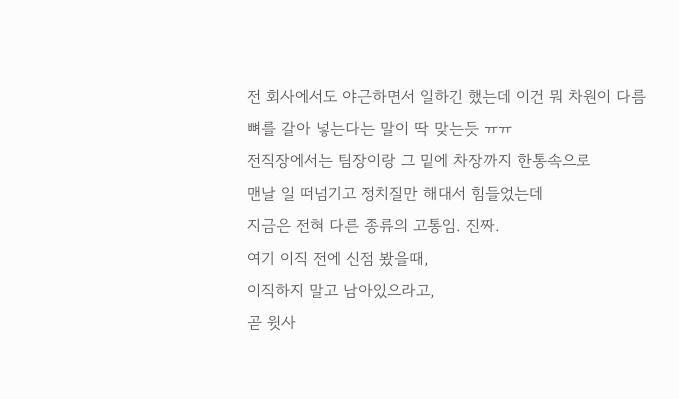전 회사에서도 야근하면서 일하긴 했는데 이건 뭐 차원이 다름
뼈를 갈아 넣는다는 말이 딱 맞는듯 ㅠㅠ
전직장에서는 팀장이랑 그 밑에 차장까지 한통속으로
맨날 일 떠넘기고 정치질만 해대서 힘들었는데
지금은 전혀 다른 종류의 고통임. 진짜.
여기 이직 전에 신점 봤을때,
이직하지 말고 남아있으라고,
곧 윗사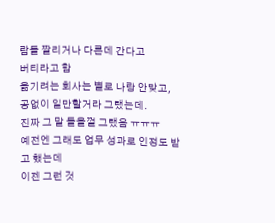람들 짤리거나 다른데 간다고
버티라고 함
옮기려는 회사는 별로 나랑 안맞고, 공없이 일만할거라 그랬는데.
진짜 그 말 들을껄 그랬음 ㅠㅠㅠ
예전엔 그래도 업무 성과로 인정도 받고 했는데
이젠 그런 것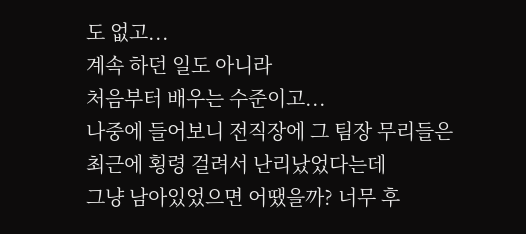도 없고...
계속 하던 일도 아니라
처음부터 배우는 수준이고...
나중에 들어보니 전직장에 그 팀장 무리들은
최근에 횡령 걸려서 난리났었다는데
그냥 남아있었으면 어땠을까? 너무 후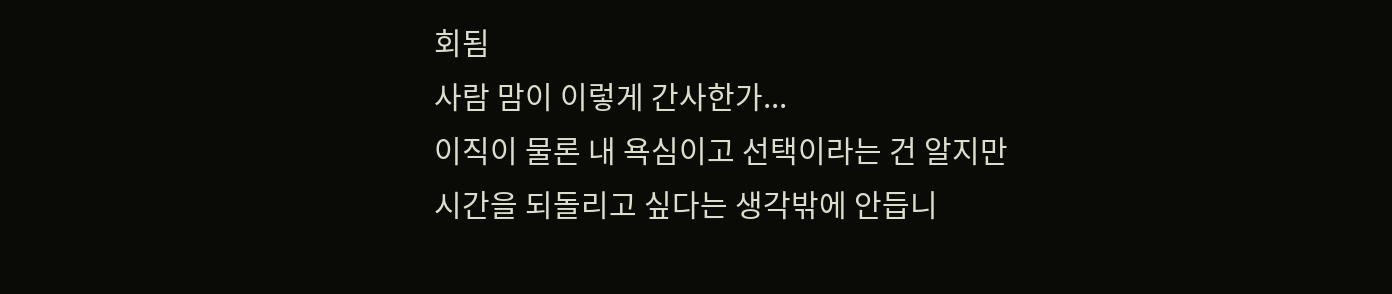회됨
사람 맘이 이렇게 간사한가...
이직이 물론 내 욕심이고 선택이라는 건 알지만
시간을 되돌리고 싶다는 생각밖에 안듭니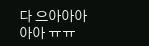다 으아아아아아 ㅠㅠ